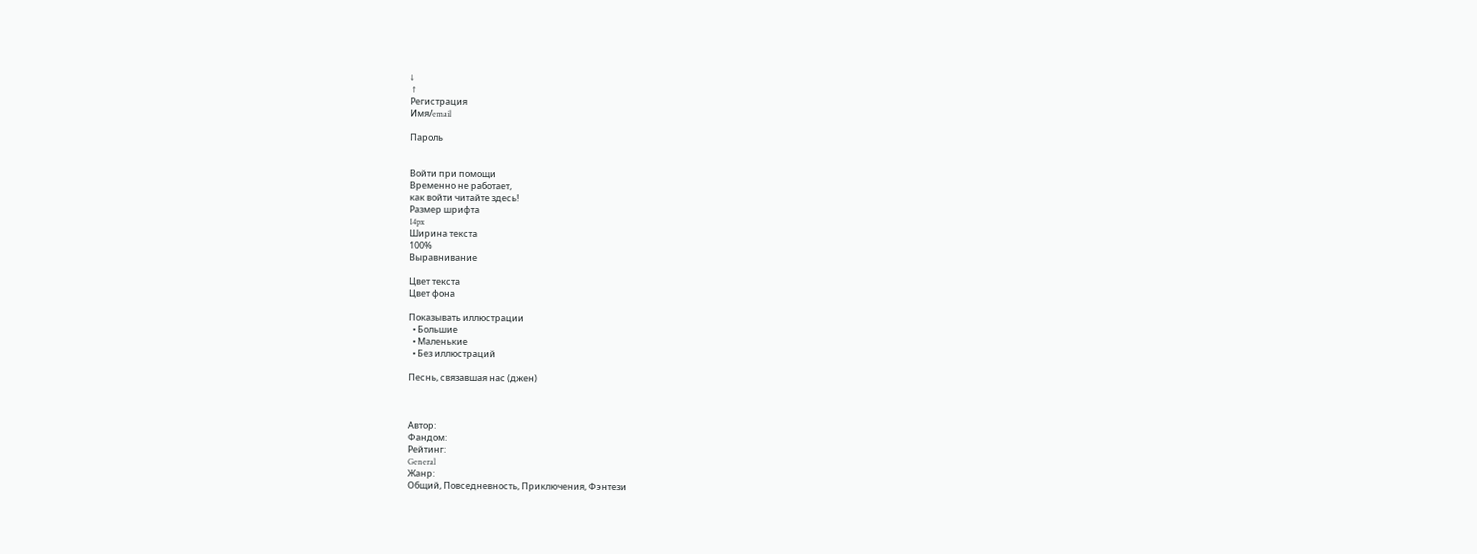↓
 ↑
Регистрация
Имя/email

Пароль


Войти при помощи
Временно не работает,
как войти читайте здесь!
Размер шрифта
14px
Ширина текста
100%
Выравнивание

Цвет текста
Цвет фона

Показывать иллюстрации
  • Большие
  • Маленькие
  • Без иллюстраций

Песнь, связавшая нас (джен)



Автор:
Фандом:
Рейтинг:
General
Жанр:
Общий, Повседневность, Приключения, Фэнтези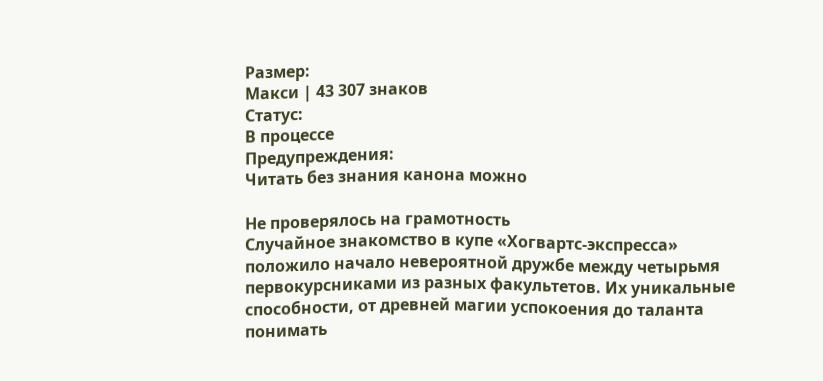Размер:
Макси | 43 307 знаков
Статус:
В процессе
Предупреждения:
Читать без знания канона можно

Не проверялось на грамотность
Случайное знакомство в купе «Хогвартс-экспресса» положило начало невероятной дружбе между четырьмя первокурсниками из разных факультетов. Их уникальные способности, от древней магии успокоения до таланта понимать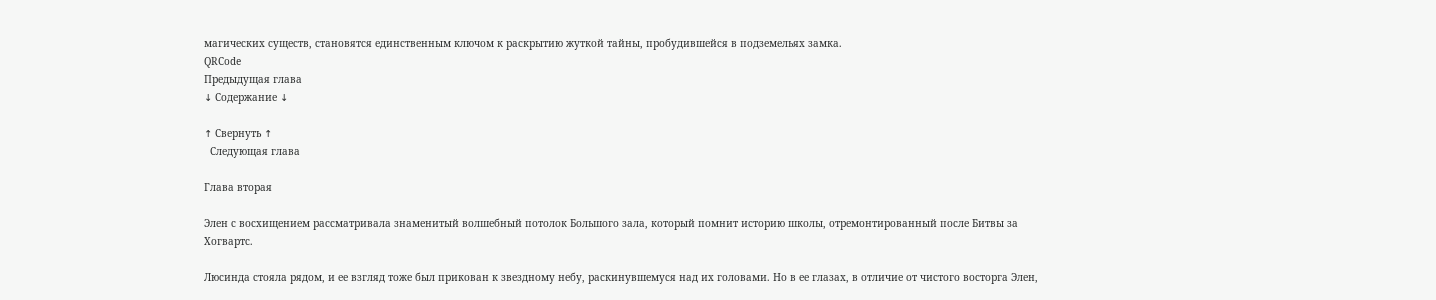магических существ, становятся единственным ключом к раскрытию жуткой тайны, пробудившейся в подземельях замка.
QRCode
Предыдущая глава
↓ Содержание ↓

↑ Свернуть ↑
  Следующая глава

Глава вторая

Элен с восхищением рассматривала знаменитый волшебный потолок Большого зала, который помнит историю школы, отремонтированный после Битвы за Хогвартс.

Люсинда стояла рядом, и ее взгляд тоже был прикован к звездному небу, раскинувшемуся над их головами. Но в ее глазах, в отличие от чистого восторга Элен,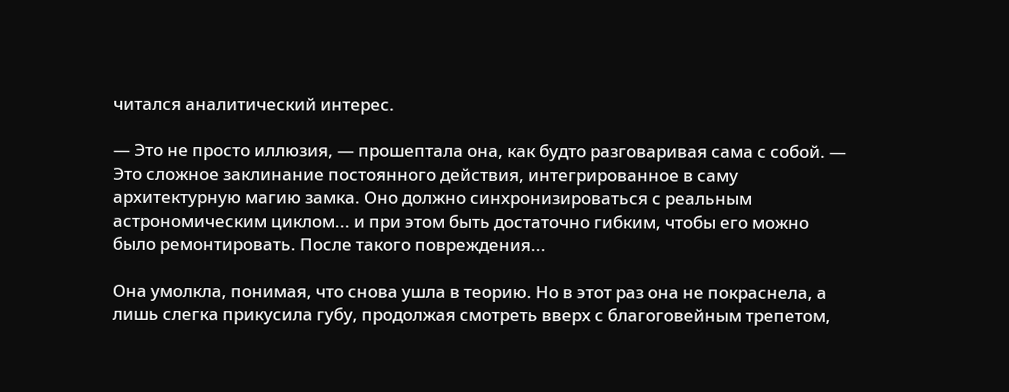читался аналитический интерес.

— Это не просто иллюзия, — прошептала она, как будто разговаривая сама с собой. — Это сложное заклинание постоянного действия, интегрированное в саму архитектурную магию замка. Оно должно синхронизироваться с реальным астрономическим циклом... и при этом быть достаточно гибким, чтобы его можно было ремонтировать. После такого повреждения...

Она умолкла, понимая, что снова ушла в теорию. Но в этот раз она не покраснела, а лишь слегка прикусила губу, продолжая смотреть вверх с благоговейным трепетом,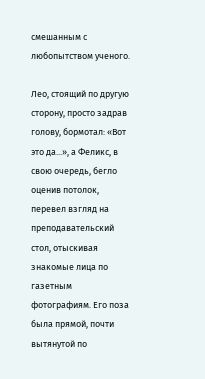смешанным с любопытством ученого.

Лео, стоящий по другую сторону, просто задрав голову, бормотал: «Вот это да...», а Феликс, в свою очередь, бегло оценив потолок, перевел взгляд на преподавательский стол, отыскивая знакомые лица по газетным фотографиям. Его поза была прямой, почти вытянутой по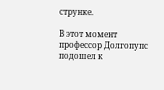струнке.

В этот момент профессор Долгопупс подошел к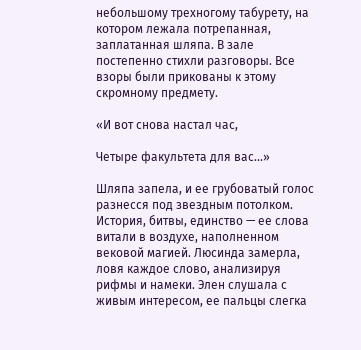небольшому трехногому табурету, на котором лежала потрепанная, заплатанная шляпа. В зале постепенно стихли разговоры. Все взоры были прикованы к этому скромному предмету.

«И вот снова настал час,

Четыре факультета для вас...»

Шляпа запела, и ее грубоватый голос разнесся под звездным потолком. История, битвы, единство — ее слова витали в воздухе, наполненном вековой магией. Люсинда замерла, ловя каждое слово, анализируя рифмы и намеки. Элен слушала с живым интересом, ее пальцы слегка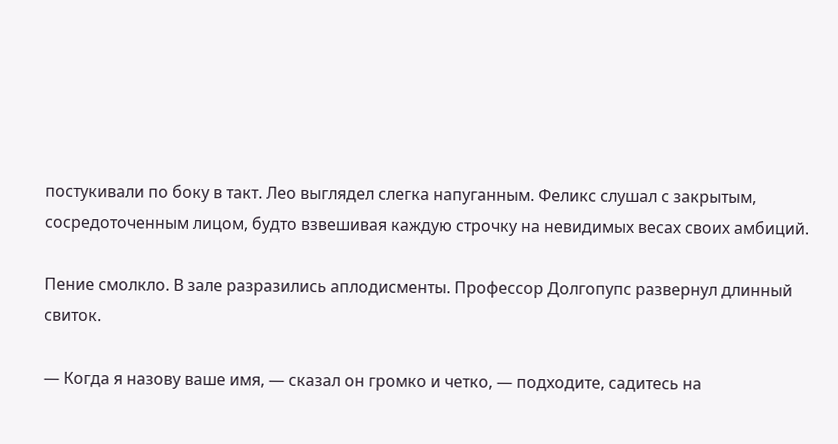постукивали по боку в такт. Лео выглядел слегка напуганным. Феликс слушал с закрытым, сосредоточенным лицом, будто взвешивая каждую строчку на невидимых весах своих амбиций.

Пение смолкло. В зале разразились аплодисменты. Профессор Долгопупс развернул длинный свиток.

— Когда я назову ваше имя, — сказал он громко и четко, — подходите, садитесь на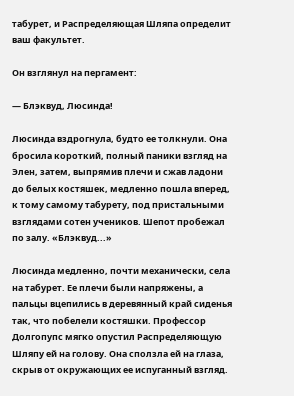табурет, и Распределяющая Шляпа определит ваш факультет.

Он взглянул на пергамент:

— Блэквуд, Люсинда!

Люсинда вздрогнула, будто ее толкнули. Она бросила короткий, полный паники взгляд на Элен, затем, выпрямив плечи и сжав ладони до белых костяшек, медленно пошла вперед, к тому самому табурету, под пристальными взглядами сотен учеников. Шепот пробежал по залу. «Блэквуд...»

Люсинда медленно, почти механически, села на табурет. Ее плечи были напряжены, а пальцы вцепились в деревянный край сиденья так, что побелели костяшки. Профессор Долгопупс мягко опустил Распределяющую Шляпу ей на голову. Она сползла ей на глаза, скрыв от окружающих ее испуганный взгляд.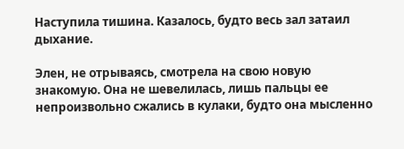Наступила тишина. Казалось, будто весь зал затаил дыхание.

Элен, не отрываясь, смотрела на свою новую знакомую. Она не шевелилась, лишь пальцы ее непроизвольно сжались в кулаки, будто она мысленно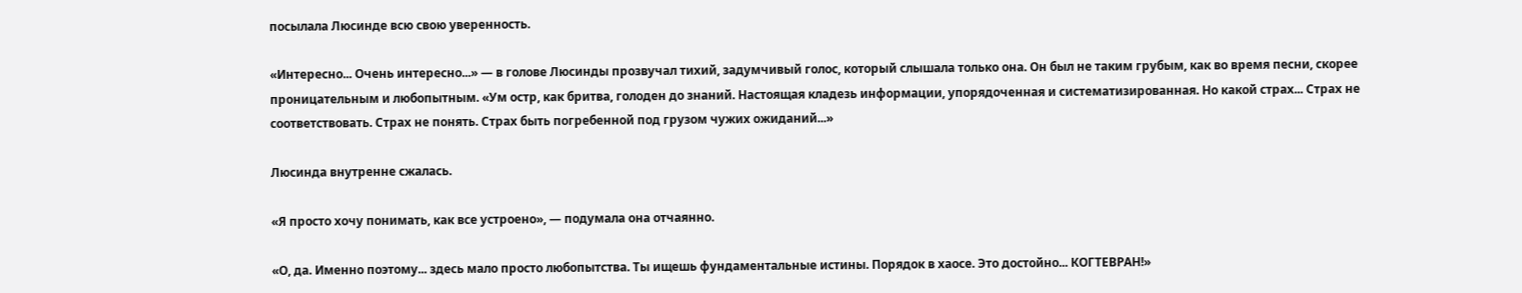посылала Люсинде всю свою уверенность.

«Интересно... Очень интересно...» — в голове Люсинды прозвучал тихий, задумчивый голос, который слышала только она. Он был не таким грубым, как во время песни, скорее проницательным и любопытным. «Ум остр, как бритва, голоден до знаний. Настоящая кладезь информации, упорядоченная и систематизированная. Но какой страх... Страх не соответствовать. Страх не понять. Страх быть погребенной под грузом чужих ожиданий...»

Люсинда внутренне сжалась.

«Я просто хочу понимать, как все устроено», — подумала она отчаянно.

«О, да. Именно поэтому... здесь мало просто любопытства. Ты ищешь фундаментальные истины. Порядок в хаосе. Это достойно... КОГТЕВРАН!»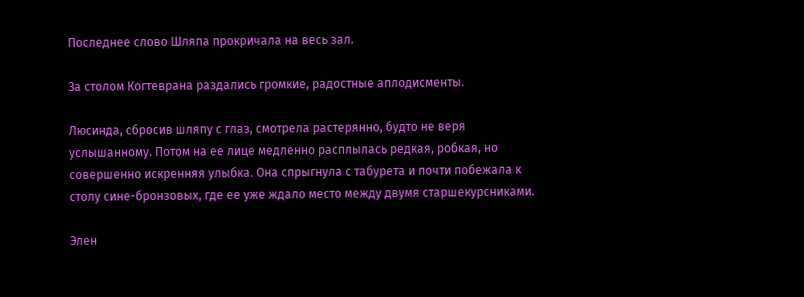Последнее слово Шляпа прокричала на весь зал.

За столом Когтеврана раздались громкие, радостные аплодисменты.

Люсинда, сбросив шляпу с глаз, смотрела растерянно, будто не веря услышанному. Потом на ее лице медленно расплылась редкая, робкая, но совершенно искренняя улыбка. Она спрыгнула с табурета и почти побежала к столу сине-бронзовых, где ее уже ждало место между двумя старшекурсниками.

Элен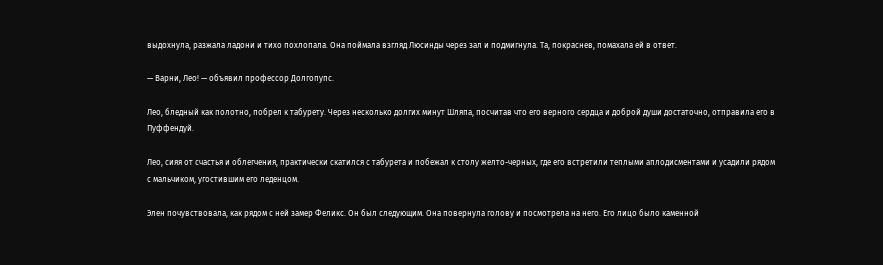выдохнула, разжала ладони и тихо похлопала. Она поймала взгляд Люсинды через зал и подмигнула. Та, покраснев, помахала ей в ответ.

— Варни, Лео! — объявил профессор Долгопупс.

Лео, бледный как полотно, побрел к табурету. Через несколько долгих минут Шляпа, посчитав что его верного сердца и доброй души достаточно, отправила его в Пуффендуй.

Лео, сияя от счастья и облегчения, практически скатился с табурета и побежал к столу желто-черных, где его встретили теплыми аплодисментами и усадили рядом с мальчиком, угостившим его леденцом.

Элен почувствовала, как рядом с ней замер Феликс. Он был следующим. Она повернула голову и посмотрела на него. Его лицо было каменной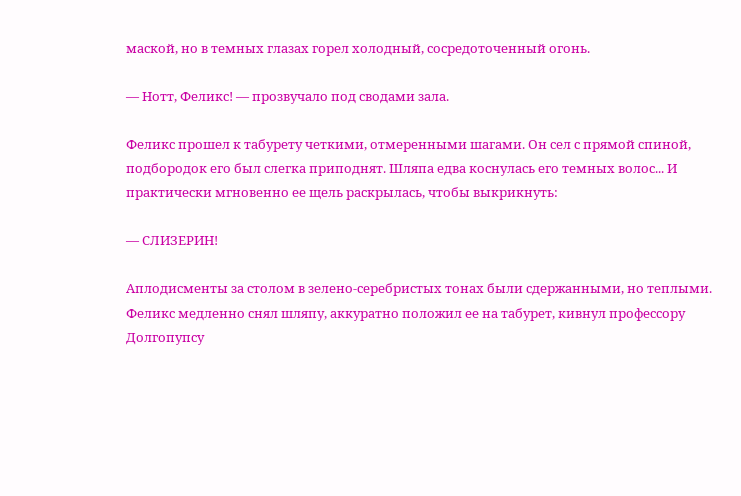маской, но в темных глазах горел холодный, сосредоточенный огонь.

— Нотт, Феликс! — прозвучало под сводами зала.

Феликс прошел к табурету четкими, отмеренными шагами. Он сел с прямой спиной, подбородок его был слегка приподнят. Шляпа едва коснулась его темных волос... И практически мгновенно ее щель раскрылась, чтобы выкрикнуть:

— СЛИЗЕРИН!

Аплодисменты за столом в зелено-серебристых тонах были сдержанными, но теплыми. Феликс медленно снял шляпу, аккуратно положил ее на табурет, кивнул профессору Долгопупсу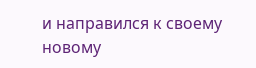и направился к своему новому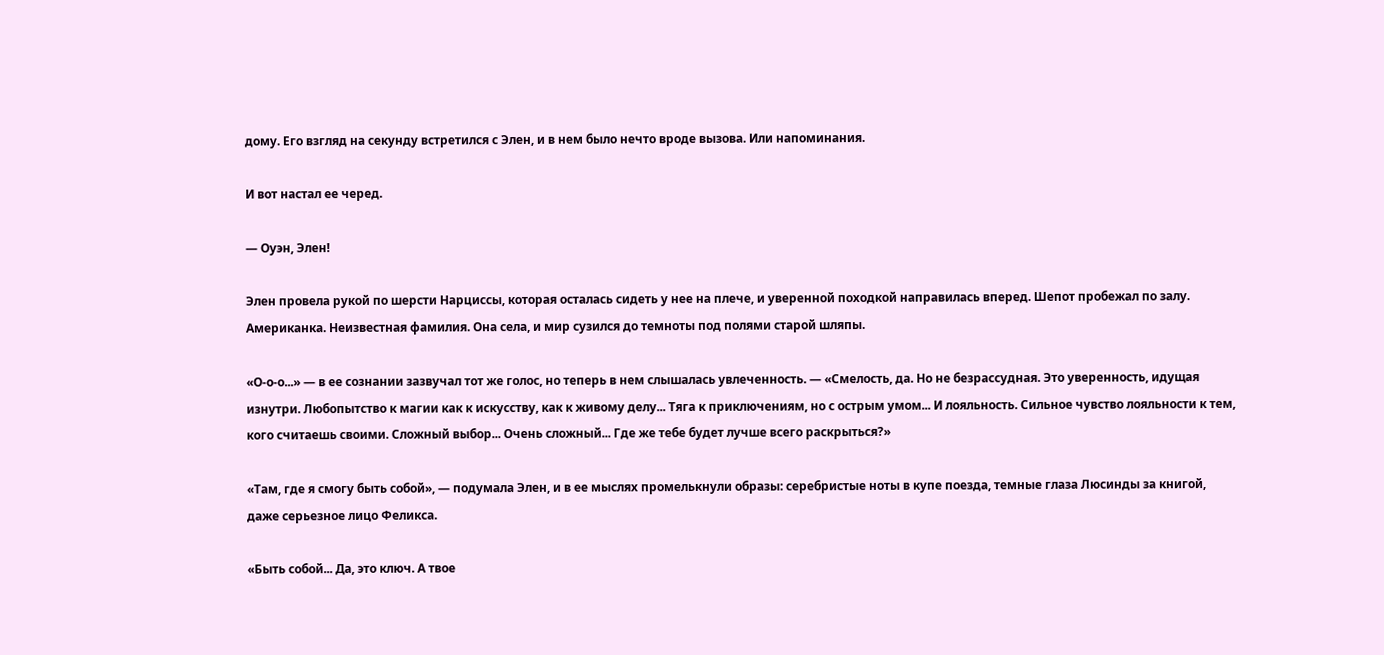дому. Его взгляд на секунду встретился с Элен, и в нем было нечто вроде вызова. Или напоминания.

И вот настал ее черед.

— Оуэн, Элен!

Элен провела рукой по шерсти Нарциссы, которая осталась сидеть у нее на плече, и уверенной походкой направилась вперед. Шепот пробежал по залу. Американка. Неизвестная фамилия. Она села, и мир сузился до темноты под полями старой шляпы.

«О-о-о...» — в ее сознании зазвучал тот же голос, но теперь в нем слышалась увлеченность. — «Смелость, да. Но не безрассудная. Это уверенность, идущая изнутри. Любопытство к магии как к искусству, как к живому делу... Тяга к приключениям, но с острым умом... И лояльность. Сильное чувство лояльности к тем, кого считаешь своими. Сложный выбор... Очень сложный... Где же тебе будет лучше всего раскрыться?»

«Там, где я смогу быть собой», — подумала Элен, и в ее мыслях промелькнули образы: серебристые ноты в купе поезда, темные глаза Люсинды за книгой, даже серьезное лицо Феликса.

«Быть собой... Да, это ключ. А твое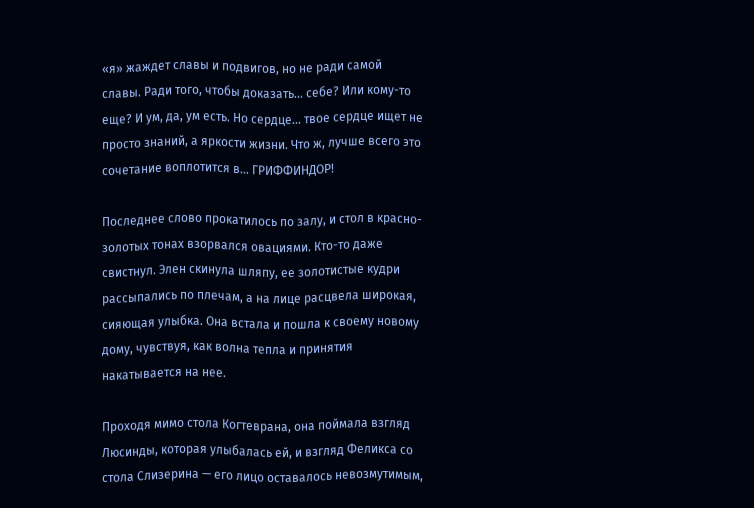«я» жаждет славы и подвигов, но не ради самой славы. Ради того, чтобы доказать... себе? Или кому-то еще? И ум, да, ум есть. Но сердце... твое сердце ищет не просто знаний, а яркости жизни. Что ж, лучше всего это сочетание воплотится в... ГРИФФИНДОР!

Последнее слово прокатилось по залу, и стол в красно-золотых тонах взорвался овациями. Кто-то даже свистнул. Элен скинула шляпу, ее золотистые кудри рассыпались по плечам, а на лице расцвела широкая, сияющая улыбка. Она встала и пошла к своему новому дому, чувствуя, как волна тепла и принятия накатывается на нее.

Проходя мимо стола Когтеврана, она поймала взгляд Люсинды, которая улыбалась ей, и взгляд Феликса со стола Слизерина — его лицо оставалось невозмутимым,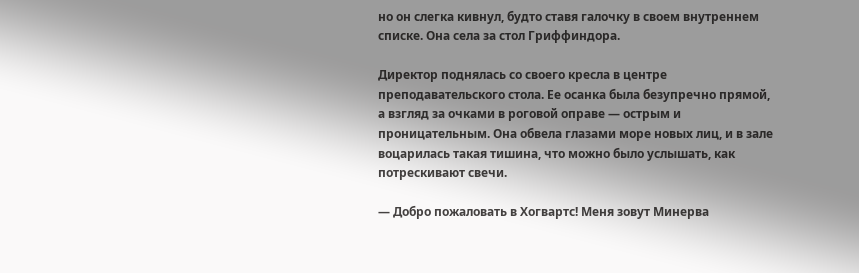но он слегка кивнул, будто ставя галочку в своем внутреннем списке. Она села за стол Гриффиндора.

Директор поднялась со своего кресла в центре преподавательского стола. Ее осанка была безупречно прямой, а взгляд за очками в роговой оправе — острым и проницательным. Она обвела глазами море новых лиц, и в зале воцарилась такая тишина, что можно было услышать, как потрескивают свечи.

— Добро пожаловать в Хогвартс! Меня зовут Минерва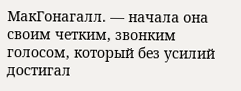МакГонагалл. — начала она своим четким, звонким голосом, который без усилий достигал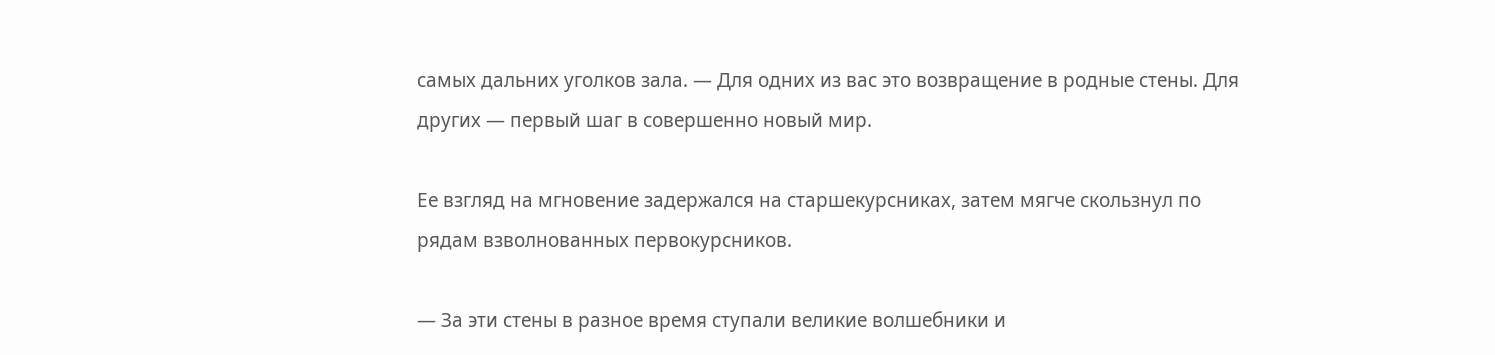самых дальних уголков зала. — Для одних из вас это возвращение в родные стены. Для других — первый шаг в совершенно новый мир.

Ее взгляд на мгновение задержался на старшекурсниках, затем мягче скользнул по рядам взволнованных первокурсников.

— За эти стены в разное время ступали великие волшебники и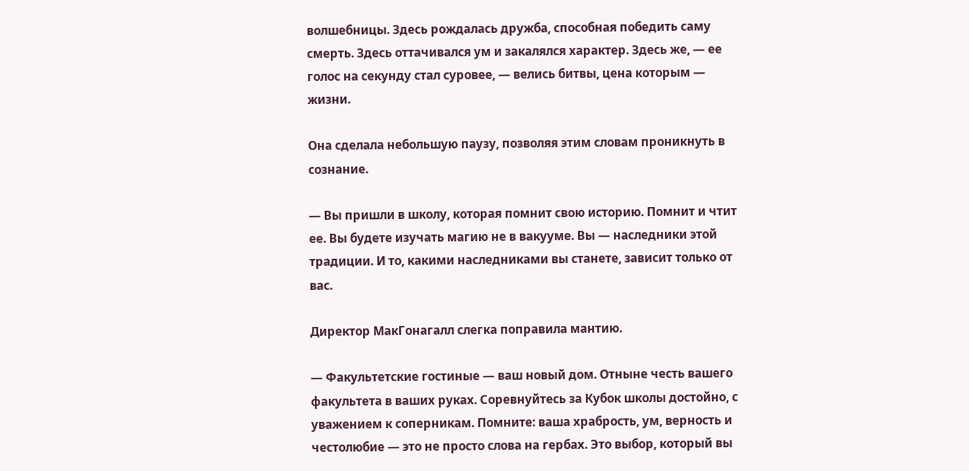волшебницы. Здесь рождалась дружба, способная победить саму смерть. Здесь оттачивался ум и закалялся характер. Здесь же, — ее голос на секунду стал суровее, — велись битвы, цена которым — жизни.

Она сделала небольшую паузу, позволяя этим словам проникнуть в сознание.

— Вы пришли в школу, которая помнит свою историю. Помнит и чтит ее. Вы будете изучать магию не в вакууме. Вы — наследники этой традиции. И то, какими наследниками вы станете, зависит только от вас.

Директор МакГонагалл слегка поправила мантию.

— Факультетские гостиные — ваш новый дом. Отныне честь вашего факультета в ваших руках. Соревнуйтесь за Кубок школы достойно, с уважением к соперникам. Помните: ваша храбрость, ум, верность и честолюбие — это не просто слова на гербах. Это выбор, который вы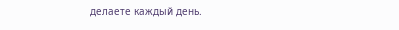делаете каждый день.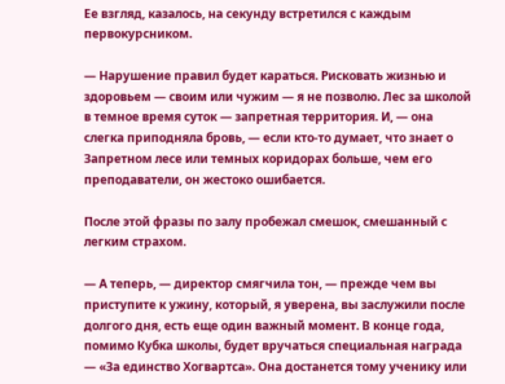Ее взгляд, казалось, на секунду встретился с каждым первокурсником.

— Нарушение правил будет караться. Рисковать жизнью и здоровьем — своим или чужим — я не позволю. Лес за школой в темное время суток — запретная территория. И, — она слегка приподняла бровь, — если кто-то думает, что знает о Запретном лесе или темных коридорах больше, чем его преподаватели, он жестоко ошибается.

После этой фразы по залу пробежал смешок, смешанный с легким страхом.

— А теперь, — директор смягчила тон, — прежде чем вы приступите к ужину, который, я уверена, вы заслужили после долгого дня, есть еще один важный момент. В конце года, помимо Кубка школы, будет вручаться специальная награда — «За единство Хогвартса». Она достанется тому ученику или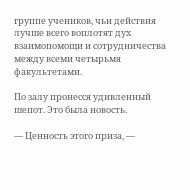группе учеников, чьи действия лучше всего воплотят дух взаимопомощи и сотрудничества между всеми четырьмя факультетами.

По залу пронесся удивленный шепот. Это была новость.

— Ценность этого приза, —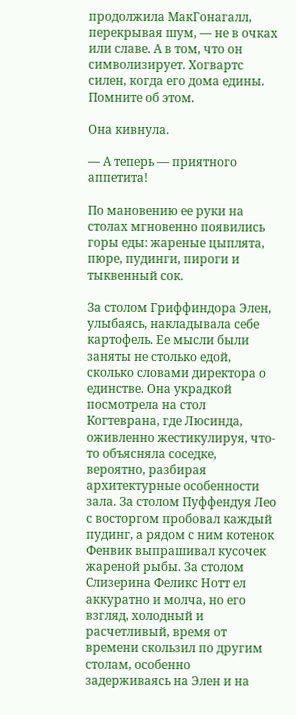продолжила МакГонагалл, перекрывая шум, — не в очках или славе. А в том, что он символизирует. Хогвартс силен, когда его дома едины. Помните об этом.

Она кивнула.

— А теперь — приятного аппетита!

По мановению ее руки на столах мгновенно появились горы еды: жареные цыплята, пюре, пудинги, пироги и тыквенный сок.

За столом Гриффиндора Элен, улыбаясь, накладывала себе картофель. Ее мысли были заняты не столько едой, сколько словами директора о единстве. Она украдкой посмотрела на стол Когтеврана, где Люсинда, оживленно жестикулируя, что-то объясняла соседке, вероятно, разбирая архитектурные особенности зала. За столом Пуффендуя Лео с восторгом пробовал каждый пудинг, а рядом с ним котенок Фенвик выпрашивал кусочек жареной рыбы. За столом Слизерина Феликс Нотт ел аккуратно и молча, но его взгляд, холодный и расчетливый, время от времени скользил по другим столам, особенно задерживаясь на Элен и на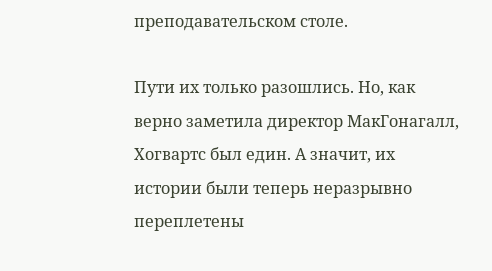преподавательском столе.

Пути их только разошлись. Но, как верно заметила директор МакГонагалл, Хогвартс был един. А значит, их истории были теперь неразрывно переплетены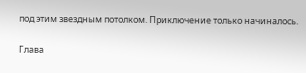под этим звездным потолком. Приключение только начиналось.

Глава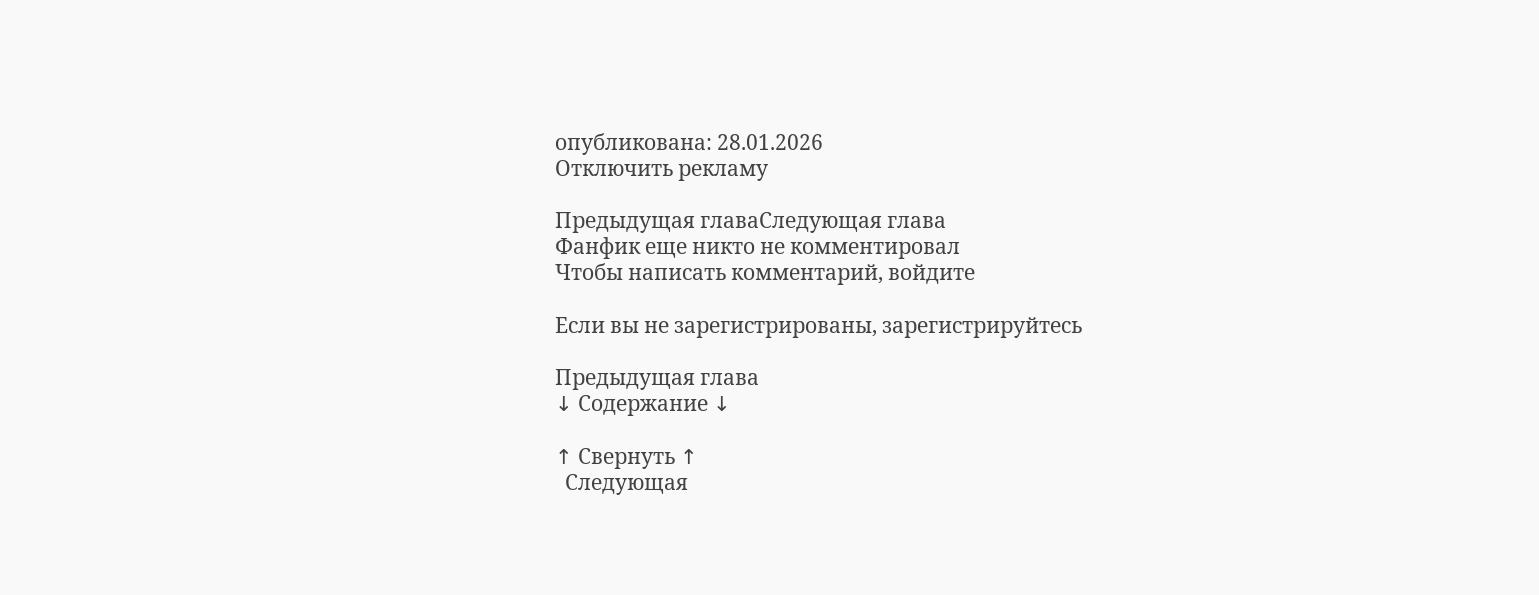опубликована: 28.01.2026
Отключить рекламу

Предыдущая главаСледующая глава
Фанфик еще никто не комментировал
Чтобы написать комментарий, войдите

Если вы не зарегистрированы, зарегистрируйтесь

Предыдущая глава
↓ Содержание ↓

↑ Свернуть ↑
  Следующая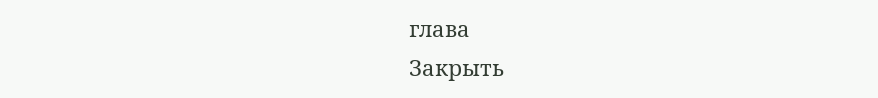глава
Закрыть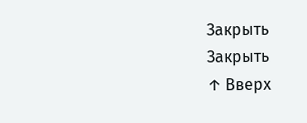Закрыть
Закрыть
↑ Вверх